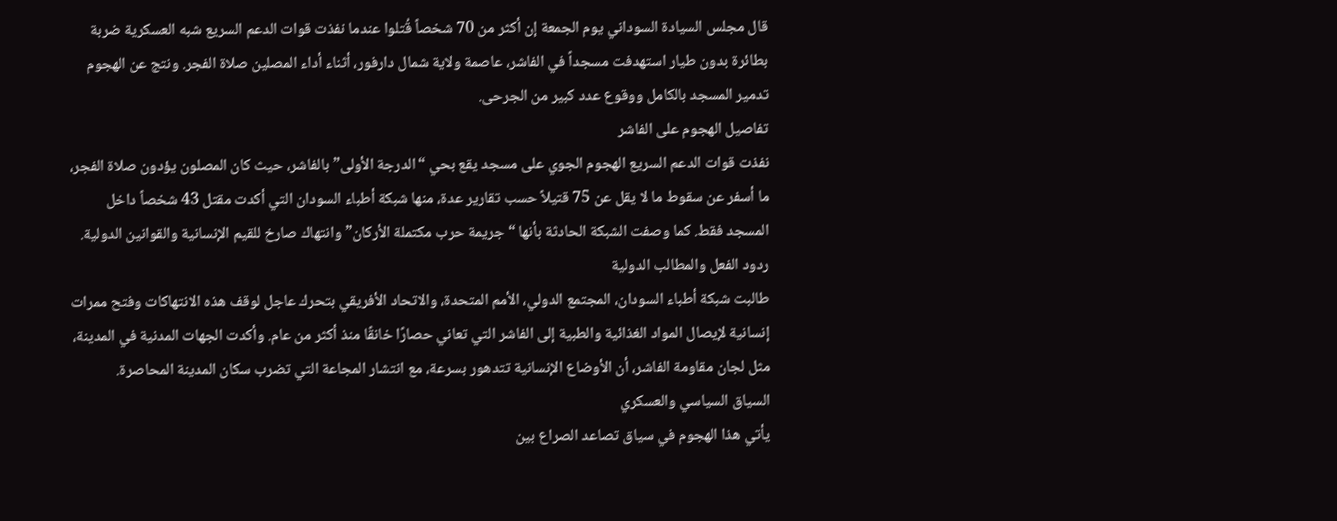قال مجلس السيادة السوداني يوم الجمعة إن أكثر من 70 شخصاً قُتلوا عندما نفذت قوات الدعم السريع شبه العسكرية ضربة بطائرة بدون طيار استهدفت مسجداً في الفاشر، عاصمة ولاية شمال دارفور، أثناء أداء المصلين صلاة الفجر. ونتج عن الهجوم تدمير المسجد بالكامل ووقوع عدد كبير من الجرحى.
تفاصيل الهجوم على الفاشر
نفذت قوات الدعم السريع الهجوم الجوي على مسجد يقع بحي “الدرجة الأولى” بالفاشر، حيث كان المصلون يؤدون صلاة الفجر، ما أسفر عن سقوط ما لا يقل عن 75 قتيلاً حسب تقارير عدة، منها شبكة أطباء السودان التي أكدت مقتل 43 شخصاً داخل المسجد فقط. كما وصفت الشبكة الحادثة بأنها “جريمة حرب مكتملة الأركان” وانتهاك صارخ للقيم الإنسانية والقوانين الدولية.
ردود الفعل والمطالب الدولية
طالبت شبكة أطباء السودان، المجتمع الدولي، الأمم المتحدة، والاتحاد الأفريقي بتحرك عاجل لوقف هذه الانتهاكات وفتح ممرات إنسانية لإيصال المواد الغذائية والطبية إلى الفاشر التي تعاني حصارًا خانقًا منذ أكثر من عام. وأكدت الجهات المدنية في المدينة، مثل لجان مقاومة الفاشر، أن الأوضاع الإنسانية تتدهور بسرعة، مع انتشار المجاعة التي تضرب سكان المدينة المحاصرة.
السياق السياسي والعسكري
يأتي هذا الهجوم في سياق تصاعد الصراع بين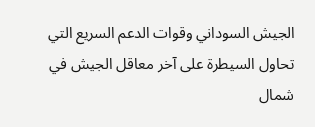الجيش السوداني وقوات الدعم السريع التي تحاول السيطرة على آخر معاقل الجيش في شمال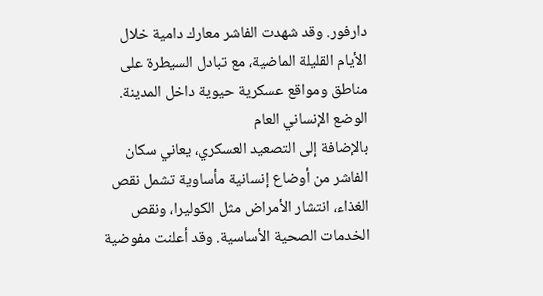دارفور. وقد شهدت الفاشر معارك دامية خلال الأيام القليلة الماضية، مع تبادل السيطرة على مناطق ومواقع عسكرية حيوية داخل المدينة.
الوضع الإنساني العام
بالإضافة إلى التصعيد العسكري، يعاني سكان الفاشر من أوضاع إنسانية مأساوية تشمل نقص الغذاء، انتشار الأمراض مثل الكوليرا، ونقص الخدمات الصحية الأساسية. وقد أعلنت مفوضية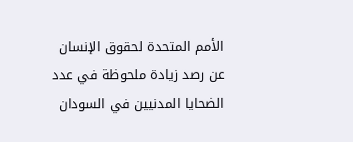الأمم المتحدة لحقوق الإنسان عن رصد زيادة ملحوظة في عدد الضحايا المدنيين في السودان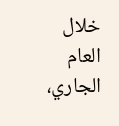خلال العام الجاري،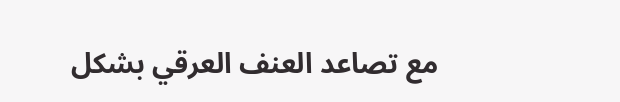مع تصاعد العنف العرقي بشكل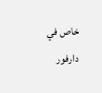خاص في دارفور